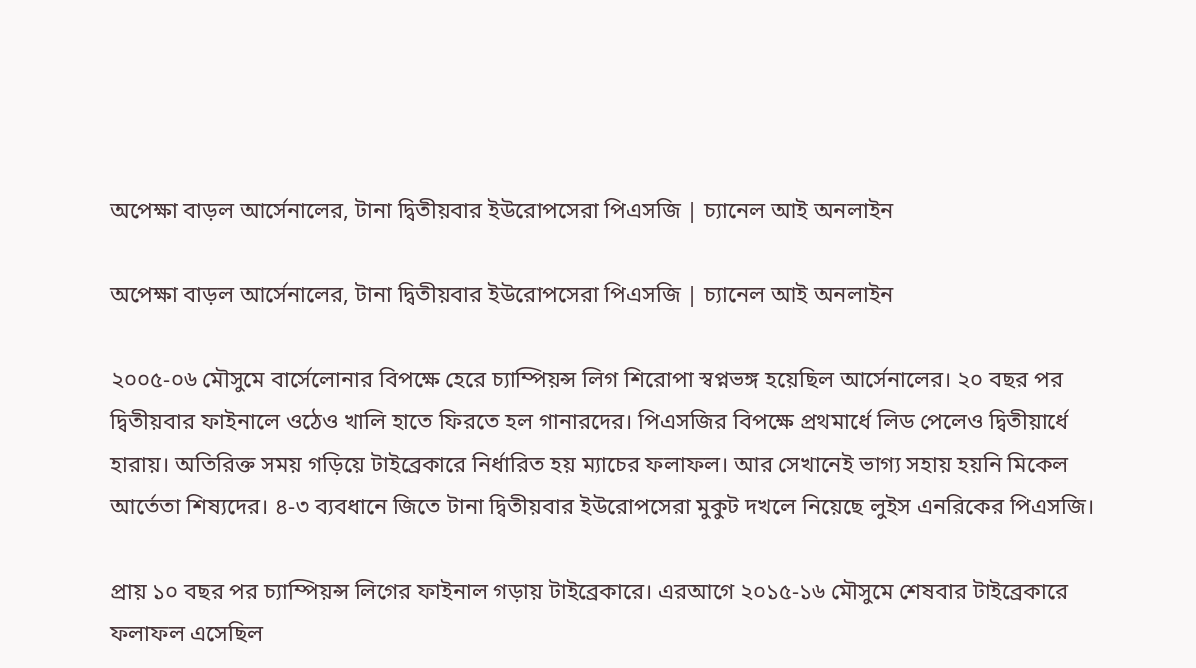অপেক্ষা বাড়ল আর্সেনালের, টানা দ্বিতীয়বার ইউরোপসেরা পিএসজি | চ্যানেল আই অনলাইন

অপেক্ষা বাড়ল আর্সেনালের, টানা দ্বিতীয়বার ইউরোপসেরা পিএসজি | চ্যানেল আই অনলাইন

২০০৫-০৬ মৌসুমে বার্সেলোনার বিপক্ষে হেরে চ্যাম্পিয়ন্স লিগ শিরোপা স্বপ্নভঙ্গ হয়েছিল আর্সেনালের। ২০ বছর পর দ্বিতীয়বার ফাইনালে ওঠেও খালি হাতে ফিরতে হল গানারদের। পিএসজির বিপক্ষে প্রথমার্ধে লিড পেলেও দ্বিতীয়ার্ধে হারায়। অতিরিক্ত সময় গড়িয়ে টাইব্রেকারে নির্ধারিত হয় ম্যাচের ফলাফল। আর সেখানেই ভাগ্য সহায় হয়নি মিকেল আর্তেতা শিষ্যদের। ৪-৩ ব্যবধানে জিতে টানা দ্বিতীয়বার ইউরোপসেরা মুকুট দখলে নিয়েছে লুইস এনরিকের পিএসজি।

প্রায় ১০ বছর পর চ্যাম্পিয়ন্স লিগের ফাইনাল গড়ায় টাইব্রেকারে। এরআগে ২০১৫-১৬ মৌসুমে শেষবার টাইব্রেকারে ফলাফল এসেছিল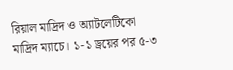রিয়াল মাদ্রিদ ও অ্যাটলেটিকো মাদ্রিদ ম্যাচে। ১-১ ড্রয়ের পর ৫-৩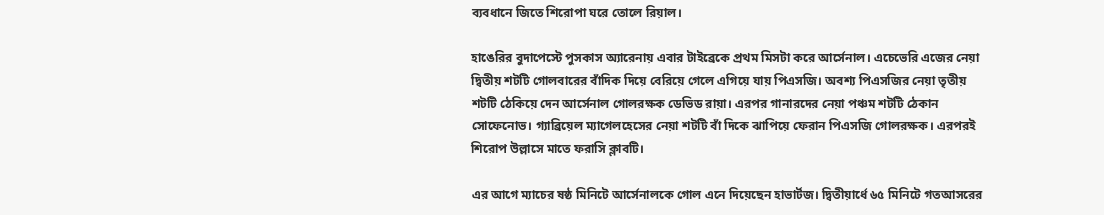ব্যবধানে জিতে শিরোপা ঘরে তোলে রিয়াল।

হাঙেরির বুদাপেস্টে পুসকাস অ্যারেনায় এবার টাইব্রেকে প্রথম মিসটা করে আর্সেনাল। এচেভেরি এজের নেয়া দ্বিতীয় শটটি গোলবারের বাঁদিক দিয়ে বেরিয়ে গেলে এগিয়ে যায় পিএসজি। অবশ্য পিএসজির নেয়া তৃতীয় শটটি ঠেকিয়ে দেন আর্সেনাল গোলরক্ষক ডেভিড রায়া। এরপর গানারদের নেয়া পঞ্চম শটটি ঠেকান সোফেনোভ। গ্যাব্রিয়েল ম্যাগেলহেসের নেয়া শটটি বাঁ দিকে ঝাপিয়ে ফেরান পিএসজি গোলরক্ষক। এরপরই শিরোপ উল্লাসে মাতে ফরাসি ক্লাবটি।

এর আগে ম্যাচের ষষ্ঠ মিনিটে আর্সেনালকে গোল এনে দিয়েছেন হাভার্টজ। দ্বিতীয়ার্ধে ৬৫ মিনিটে গতআসরের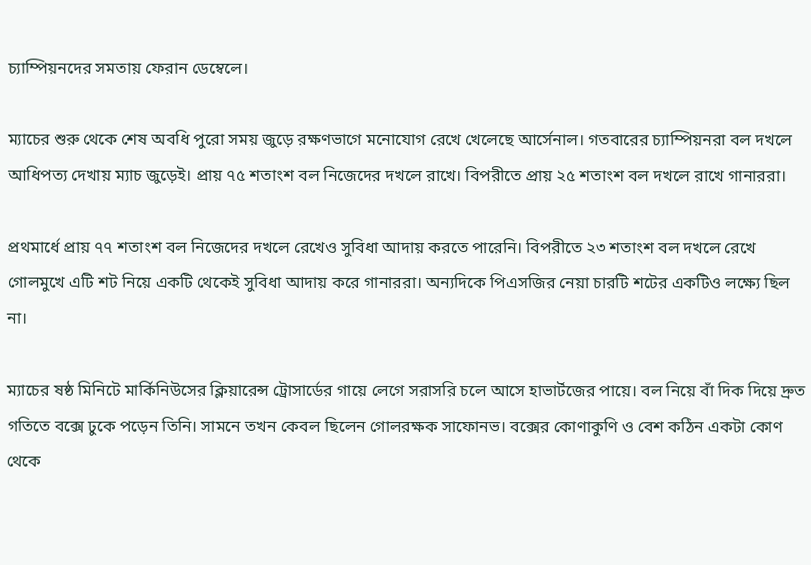চ্যাম্পিয়নদের সমতায় ফেরান ডেম্বেলে।

ম্যাচের শুরু থেকে শেষ অবধি পুরো সময় জুড়ে রক্ষণভাগে মনোযোগ রেখে খেলেছে আর্সেনাল। গতবারের চ্যাম্পিয়নরা বল দখলে আধিপত্য দেখায় ম্যাচ জুড়েই। প্রায় ৭৫ শতাংশ বল নিজেদের দখলে রাখে। বিপরীতে প্রায় ২৫ শতাংশ বল দখলে রাখে গানাররা।

প্রথমার্ধে প্রায় ৭৭ শতাংশ বল নিজেদের দখলে রেখেও সুবিধা আদায় করতে পারেনি। বিপরীতে ২৩ শতাংশ বল দখলে রেখে গোলমুখে এটি শট নিয়ে একটি থেকেই সুবিধা আদায় করে গানাররা। অন্যদিকে পিএসজির নেয়া চারটি শটের একটিও লক্ষ্যে ছিল না।

ম্যাচের ষষ্ঠ মিনিটে মার্কিনিউসের ক্লিয়ারেন্স ট্রোসার্ডের গায়ে লেগে সরাসরি চলে আসে হাভার্টজের পায়ে। বল নিয়ে বাঁ দিক দিয়ে দ্রুত গতিতে বক্সে ঢুকে পড়েন তিনি। সামনে তখন কেবল ছিলেন গোলরক্ষক সাফোনভ। বক্সের কোণাকুণি ও বেশ কঠিন একটা কোণ থেকে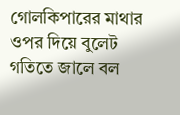গোলকিপারের মাথার ওপর দিয়ে বুলেট গতিতে জালে বল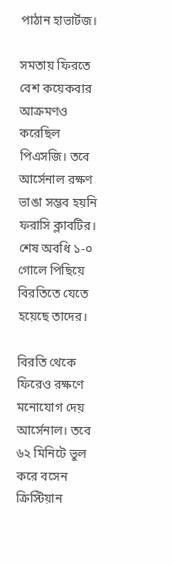পাঠান হাভার্টজ।

সমতায় ফিরতে বেশ কয়েকবার আক্রমণও করেছিল পিএসজি। তবে আর্সেনাল রক্ষণ ভাঙা সম্ভব হয়নি ফরাসি ক্লাবটির। শেষ অবধি ১-০ গোলে পিছিয়ে বিরতিতে যেতে হয়েছে তাদের।

বিরতি থেকে ফিরেও রক্ষণে মনোযোগ দেয় আর্সেনাল। তবে ৬২ মিনিটে ভুল করে বসেন ক্রিস্টিয়ান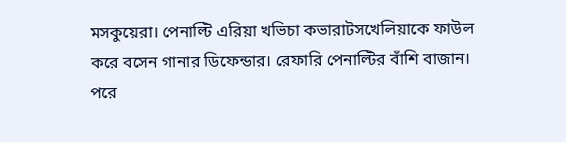মসকুয়েরা। পেনাল্টি এরিয়া খভিচা কভারাটসখেলিয়াকে ফাউল করে বসেন গানার ডিফেন্ডার। রেফারি পেনাল্টির বাঁশি বাজান। পরে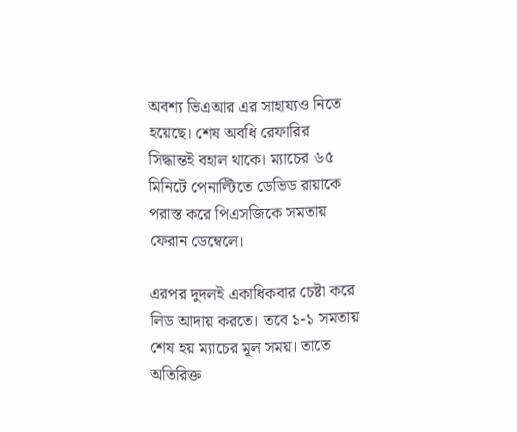অবশ্য ভিএআর এর সাহায্যও নিতে হয়েছে। শেষ অবধি রেফারির সিদ্ধান্তই বহাল থাকে। ম্যাচের ৬৫ মিনিটে পেনাল্টিতে ডেভিড রায়াকে পরাস্ত করে পিএসজিকে সমতায় ফেরান ডেম্বেলে।

এরপর দুদলই একাধিকবার চেষ্টা করে লিড আদায় করতে। তবে ১-১ সমতায় শেষ হয় ম্যাচের মূল সময়। তাতে অতিরিক্ত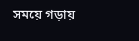সময়ে গড়ায়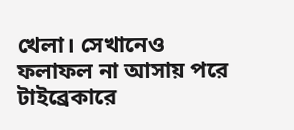খেলা। সেখানেও ফলাফল না আসায় পরে টাইব্রেকারে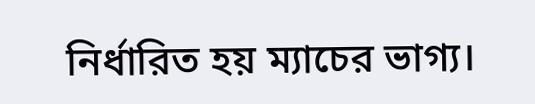নির্ধারিত হয় ম্যাচের ভাগ্য।